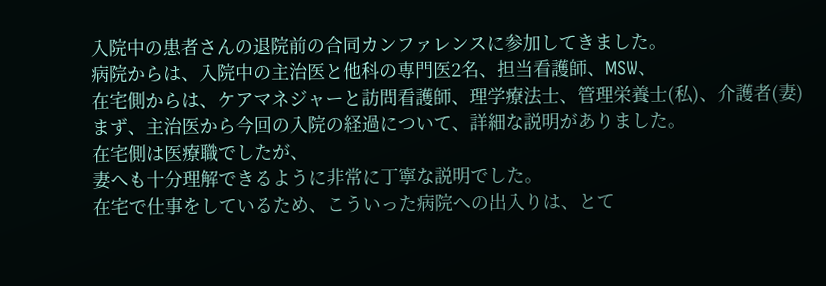入院中の患者さんの退院前の合同カンファレンスに参加してきました。
病院からは、入院中の主治医と他科の専門医2名、担当看護師、MSW、
在宅側からは、ケアマネジャーと訪問看護師、理学療法士、管理栄養士(私)、介護者(妻)
まず、主治医から今回の入院の経過について、詳細な説明がありました。
在宅側は医療職でしたが、
妻へも十分理解できるように非常に丁寧な説明でした。
在宅で仕事をしているため、こういった病院への出入りは、とて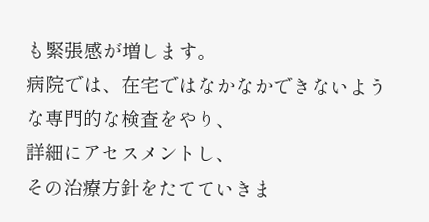も緊張感が増します。
病院では、在宅ではなかなかできないような専門的な検査をやり、
詳細にアセスメントし、
その治療方針をたてていきま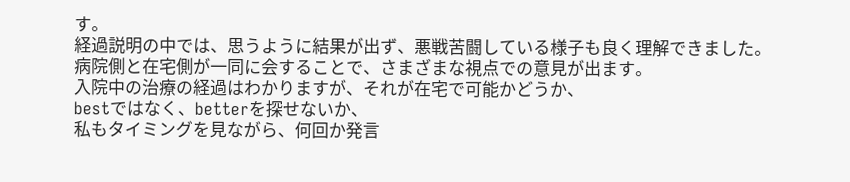す。
経過説明の中では、思うように結果が出ず、悪戦苦闘している様子も良く理解できました。
病院側と在宅側が一同に会することで、さまざまな視点での意見が出ます。
入院中の治療の経過はわかりますが、それが在宅で可能かどうか、
bestではなく、betterを探せないか、
私もタイミングを見ながら、何回か発言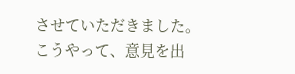させていただきました。
こうやって、意見を出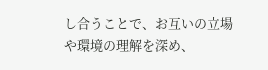し合うことで、お互いの立場や環境の理解を深め、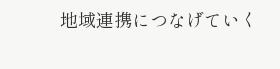地域連携につなげていく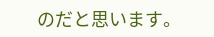のだと思います。